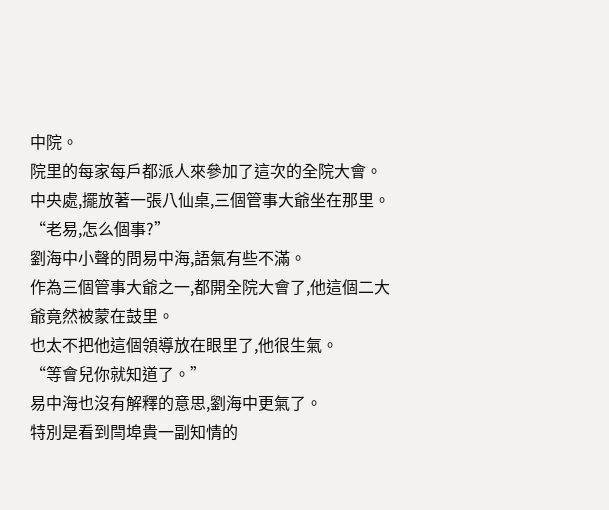中院。
院里的每家每戶都派人來參加了這次的全院大會。
中央處,擺放著一張八仙桌,三個管事大爺坐在那里。
“老易,怎么個事?”
劉海中小聲的問易中海,語氣有些不滿。
作為三個管事大爺之一,都開全院大會了,他這個二大爺竟然被蒙在鼓里。
也太不把他這個領導放在眼里了,他很生氣。
“等會兒你就知道了。”
易中海也沒有解釋的意思,劉海中更氣了。
特別是看到閆埠貴一副知情的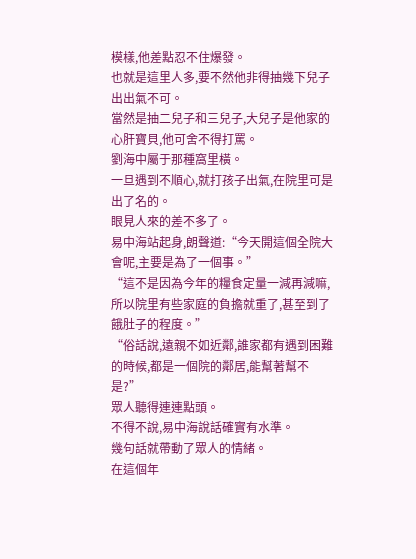模樣,他差點忍不住爆發。
也就是這里人多,要不然他非得抽幾下兒子出出氣不可。
當然是抽二兒子和三兒子,大兒子是他家的心肝寶貝,他可舍不得打罵。
劉海中屬于那種窩里橫。
一旦遇到不順心,就打孩子出氣,在院里可是出了名的。
眼見人來的差不多了。
易中海站起身,朗聲道:“今天開這個全院大會呢,主要是為了一個事。”
“這不是因為今年的糧食定量一減再減嘛,所以院里有些家庭的負擔就重了,甚至到了餓肚子的程度。”
“俗話說,遠親不如近鄰,誰家都有遇到困難的時候,都是一個院的鄰居,能幫著幫不是?”
眾人聽得連連點頭。
不得不說,易中海說話確實有水準。
幾句話就帶動了眾人的情緒。
在這個年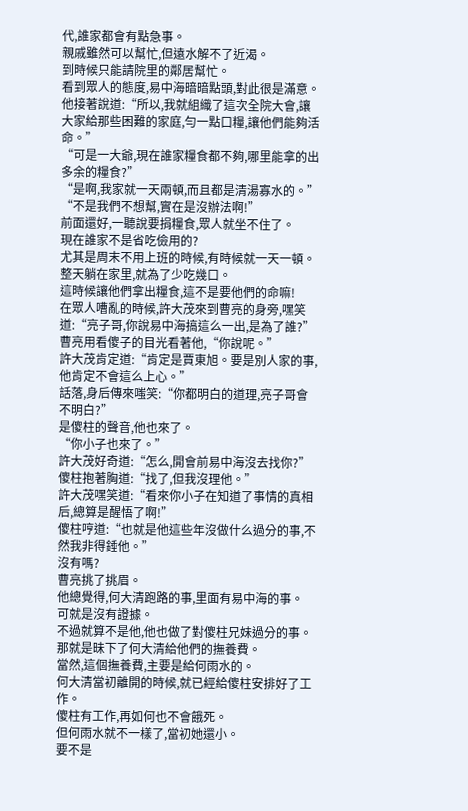代,誰家都會有點急事。
親戚雖然可以幫忙,但遠水解不了近渴。
到時候只能請院里的鄰居幫忙。
看到眾人的態度,易中海暗暗點頭,對此很是滿意。
他接著說道:“所以,我就組織了這次全院大會,讓大家給那些困難的家庭,勻一點口糧,讓他們能夠活命。”
“可是一大爺,現在誰家糧食都不夠,哪里能拿的出多余的糧食?”
“是啊,我家就一天兩頓,而且都是清湯寡水的。”
“不是我們不想幫,實在是沒辦法啊!”
前面還好,一聽說要捐糧食,眾人就坐不住了。
現在誰家不是省吃儉用的?
尤其是周末不用上班的時候,有時候就一天一頓。
整天躺在家里,就為了少吃幾口。
這時候讓他們拿出糧食,這不是要他們的命嘛!
在眾人嘈亂的時候,許大茂來到曹亮的身旁,嘿笑道:“亮子哥,你說易中海搞這么一出,是為了誰?”
曹亮用看傻子的目光看著他,“你說呢。”
許大茂肯定道:“肯定是賈東旭。要是別人家的事,他肯定不會這么上心。”
話落,身后傳來嗤笑:“你都明白的道理,亮子哥會不明白?”
是傻柱的聲音,他也來了。
“你小子也來了。”
許大茂好奇道:“怎么,開會前易中海沒去找你?”
傻柱抱著胸道:“找了,但我沒理他。”
許大茂嘿笑道:“看來你小子在知道了事情的真相后,總算是醒悟了啊!”
傻柱哼道:“也就是他這些年沒做什么過分的事,不然我非得錘他。”
沒有嗎?
曹亮挑了挑眉。
他總覺得,何大清跑路的事,里面有易中海的事。
可就是沒有證據。
不過就算不是他,他也做了對傻柱兄妹過分的事。
那就是昧下了何大清給他們的撫養費。
當然,這個撫養費,主要是給何雨水的。
何大清當初離開的時候,就已經給傻柱安排好了工作。
傻柱有工作,再如何也不會餓死。
但何雨水就不一樣了,當初她還小。
要不是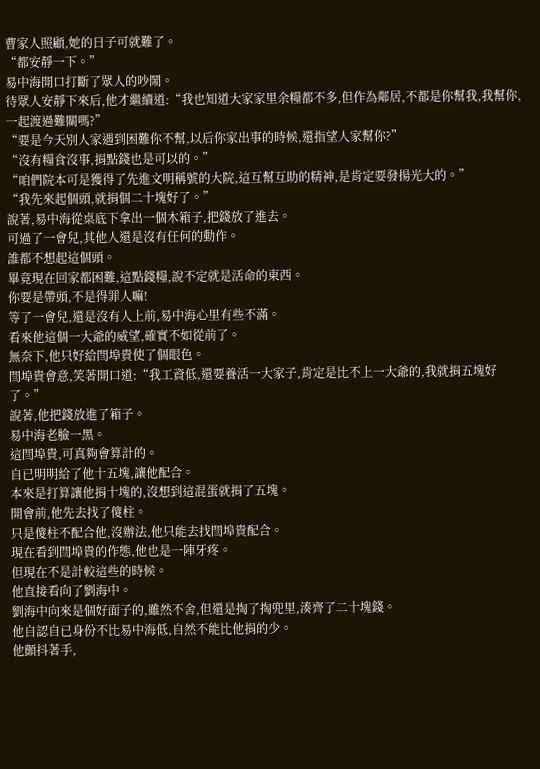曹家人照顧,她的日子可就難了。
“都安靜一下。”
易中海開口打斷了眾人的吵鬧。
待眾人安靜下來后,他才繼續道:“我也知道大家家里余糧都不多,但作為鄰居,不都是你幫我,我幫你,一起渡過難關嗎?”
“要是今天別人家遇到困難你不幫,以后你家出事的時候,還指望人家幫你?”
“沒有糧食沒事,捐點錢也是可以的。”
“咱們院本可是獲得了先進文明稱號的大院,這互幫互助的精神,是肯定要發揚光大的。”
“我先來起個頭,就捐個二十塊好了。”
說著,易中海從桌底下拿出一個木箱子,把錢放了進去。
可過了一會兒,其他人還是沒有任何的動作。
誰都不想起這個頭。
畢竟現在回家都困難,這點錢糧,說不定就是活命的東西。
你要是帶頭,不是得罪人嘛!
等了一會兒,還是沒有人上前,易中海心里有些不滿。
看來他這個一大爺的威望,確實不如從前了。
無奈下,他只好給閆埠貴使了個眼色。
閆埠貴會意,笑著開口道:“我工資低,還要養活一大家子,肯定是比不上一大爺的,我就捐五塊好了。”
說著,他把錢放進了箱子。
易中海老臉一黑。
這閆埠貴,可真夠會算計的。
自已明明給了他十五塊,讓他配合。
本來是打算讓他捐十塊的,沒想到這混蛋就捐了五塊。
開會前,他先去找了傻柱。
只是傻柱不配合他,沒辦法,他只能去找閆埠貴配合。
現在看到閆埠貴的作態,他也是一陣牙疼。
但現在不是計較這些的時候。
他直接看向了劉海中。
劉海中向來是個好面子的,雖然不舍,但還是掏了掏兜里,湊齊了二十塊錢。
他自認自已身份不比易中海低,自然不能比他捐的少。
他顫抖著手,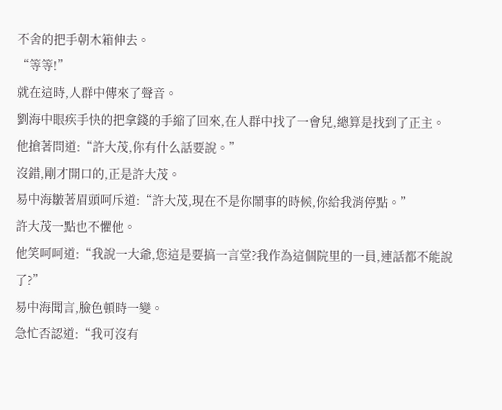不舍的把手朝木箱伸去。
“等等!”
就在這時,人群中傳來了聲音。
劉海中眼疾手快的把拿錢的手縮了回來,在人群中找了一會兒,總算是找到了正主。
他搶著問道:“許大茂,你有什么話要說。”
沒錯,剛才開口的,正是許大茂。
易中海皺著眉頭呵斥道:“許大茂,現在不是你鬧事的時候,你給我消停點。”
許大茂一點也不懼他。
他笑呵呵道:“我說一大爺,您這是要搞一言堂?我作為這個院里的一員,連話都不能說了?”
易中海聞言,臉色頓時一變。
急忙否認道:“我可沒有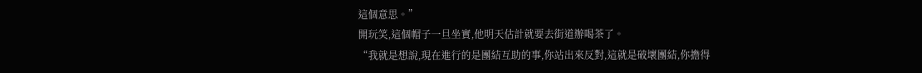這個意思。”
開玩笑,這個帽子一旦坐實,他明天估計就要去街道辦喝茶了。
“我就是想說,現在進行的是團結互助的事,你站出來反對,這就是破壞團結,你擔得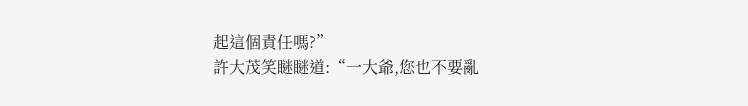起這個責任嗎?”
許大茂笑瞇瞇道:“一大爺,您也不要亂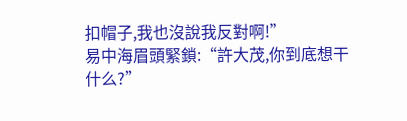扣帽子,我也沒說我反對啊!”
易中海眉頭緊鎖:“許大茂,你到底想干什么?”